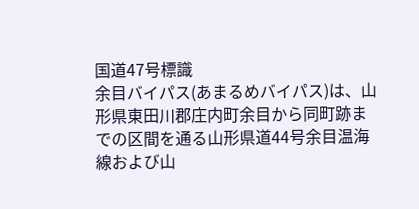国道47号標識
余目バイパス(あまるめバイパス)は、山形県東田川郡庄内町余目から同町跡までの区間を通る山形県道44号余目温海線および山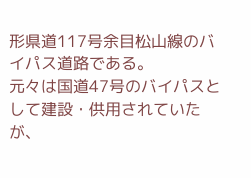形県道117号余目松山線のバイパス道路である。
元々は国道47号のバイパスとして建設・供用されていたが、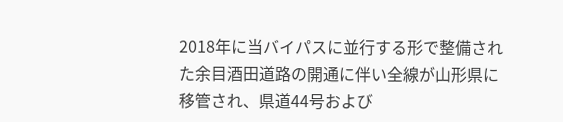2018年に当バイパスに並行する形で整備された余目酒田道路の開通に伴い全線が山形県に移管され、県道44号および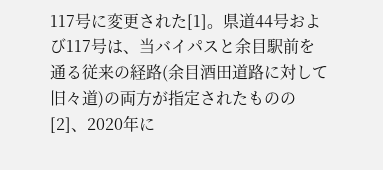117号に変更された[1]。県道44号および117号は、当バイパスと余目駅前を通る従来の経路(余目酒田道路に対して旧々道)の両方が指定されたものの[2]、2020年に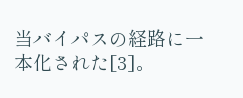当バイパスの経路に一本化された[3]。